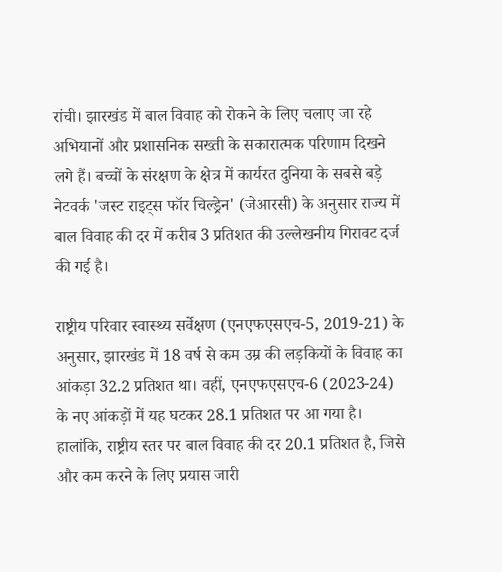रांची। झारखंड में बाल विवाह को रोकने के लिए चलाए जा रहे अभियानों और प्रशासनिक सख्ती के सकारात्मक परिणाम दिखने लगे हैं। बच्चों के संरक्षण के क्षेत्र में कार्यरत दुनिया के सबसे बड़े नेटवर्क 'जस्ट राइट्स फॉर चिल्ड्रेन' (जेआरसी) के अनुसार राज्य में बाल विवाह की दर में करीब 3 प्रतिशत की उल्लेखनीय गिरावट दर्ज की गई है।

राष्ट्रीय परिवार स्वास्थ्य सर्वेक्षण (एनएफएसएच-5, 2019-21) के अनुसार, झारखंड में 18 वर्ष से कम उम्र की लड़कियों के विवाह का आंकड़ा 32.2 प्रतिशत था। वहीं, एनएफएसएच-6 (2023-24) के नए आंकड़ों में यह घटकर 28.1 प्रतिशत पर आ गया है। हालांकि, राष्ट्रीय स्तर पर बाल विवाह की दर 20.1 प्रतिशत है, जिसे और कम करने के लिए प्रयास जारी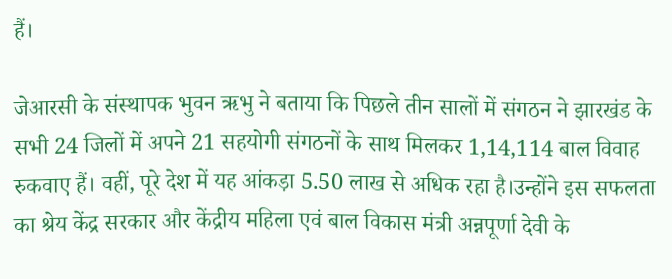हैं।

जेआरसी के संस्थापक भुवन ऋभु ने बताया कि पिछले तीन सालों में संगठन ने झारखंड के सभी 24 जिलों में अपने 21 सहयोगी संगठनों के साथ मिलकर 1,14,114 बाल विवाह रुकवाए हैं। वहीं, पूरे देश में यह आंकड़ा 5.50 लाख से अधिक रहा है।उन्होंने इस सफलता का श्रेय केंद्र सरकार और केंद्रीय महिला एवं बाल विकास मंत्री अन्नपूर्णा देवी के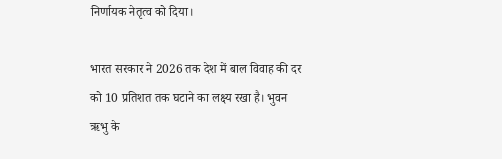निर्णायक नेतृत्व को दिया।

भारत सरकार ने 2026 तक देश में बाल विवाह की दर को 10 प्रतिशत तक घटाने का लक्ष्य रखा है। भुवन ऋभु के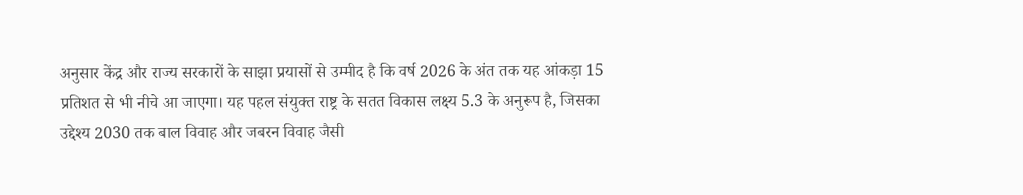अनुसार केंद्र और राज्य सरकारों के साझा प्रयासों से उम्मीद है कि वर्ष 2026 के अंत तक यह आंकड़ा 15 प्रतिशत से भी नीचे आ जाएगा। यह पहल संयुक्त राष्ट्र के सतत विकास लक्ष्य 5.3 के अनुरूप है, जिसका उद्देश्य 2030 तक बाल विवाह और जबरन विवाह जैसी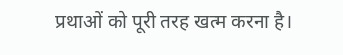प्रथाओं को पूरी तरह खत्म करना है।